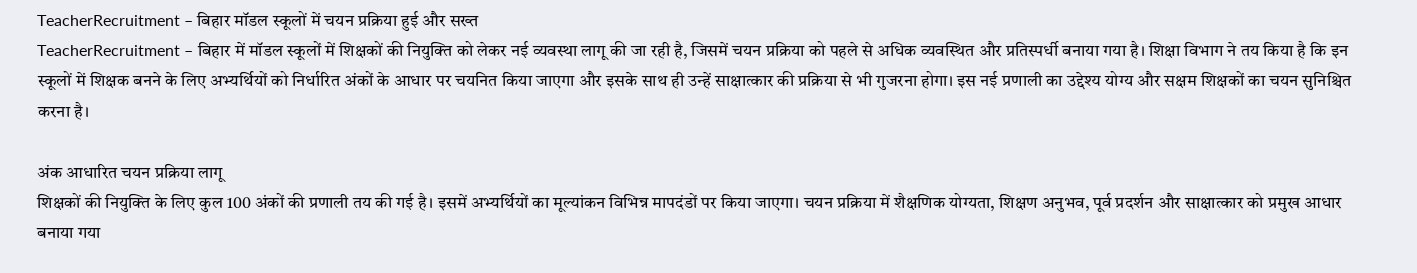TeacherRecruitment – बिहार मॉडल स्कूलों में चयन प्रक्रिया हुई और सख्त
TeacherRecruitment – बिहार में मॉडल स्कूलों में शिक्षकों की नियुक्ति को लेकर नई व्यवस्था लागू की जा रही है, जिसमें चयन प्रक्रिया को पहले से अधिक व्यवस्थित और प्रतिस्पर्धी बनाया गया है। शिक्षा विभाग ने तय किया है कि इन स्कूलों में शिक्षक बनने के लिए अभ्यर्थियों को निर्धारित अंकों के आधार पर चयनित किया जाएगा और इसके साथ ही उन्हें साक्षात्कार की प्रक्रिया से भी गुजरना होगा। इस नई प्रणाली का उद्देश्य योग्य और सक्षम शिक्षकों का चयन सुनिश्चित करना है।

अंक आधारित चयन प्रक्रिया लागू
शिक्षकों की नियुक्ति के लिए कुल 100 अंकों की प्रणाली तय की गई है। इसमें अभ्यर्थियों का मूल्यांकन विभिन्न मापदंडों पर किया जाएगा। चयन प्रक्रिया में शैक्षणिक योग्यता, शिक्षण अनुभव, पूर्व प्रदर्शन और साक्षात्कार को प्रमुख आधार बनाया गया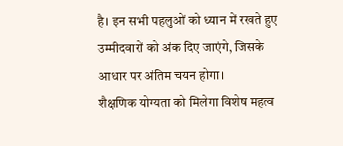है। इन सभी पहलुओं को ध्यान में रखते हुए उम्मीदवारों को अंक दिए जाएंगे, जिसके आधार पर अंतिम चयन होगा।
शैक्षणिक योग्यता को मिलेगा विशेष महत्व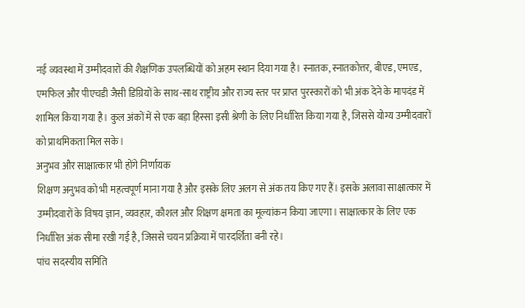नई व्यवस्था में उम्मीदवारों की शैक्षणिक उपलब्धियों को अहम स्थान दिया गया है। स्नातक, स्नातकोत्तर, बीएड, एमएड, एमफिल और पीएचडी जैसी डिग्रियों के साथ-साथ राष्ट्रीय और राज्य स्तर पर प्राप्त पुरस्कारों को भी अंक देने के मापदंड में शामिल किया गया है। कुल अंकों में से एक बड़ा हिस्सा इसी श्रेणी के लिए निर्धारित किया गया है, जिससे योग्य उम्मीदवारों को प्राथमिकता मिल सके।
अनुभव और साक्षात्कार भी होंगे निर्णायक
शिक्षण अनुभव को भी महत्वपूर्ण माना गया है और इसके लिए अलग से अंक तय किए गए हैं। इसके अलावा साक्षात्कार में उम्मीदवारों के विषय ज्ञान, व्यवहार, कौशल और शिक्षण क्षमता का मूल्यांकन किया जाएगा। साक्षात्कार के लिए एक निर्धारित अंक सीमा रखी गई है, जिससे चयन प्रक्रिया में पारदर्शिता बनी रहे।
पांच सदस्यीय समिति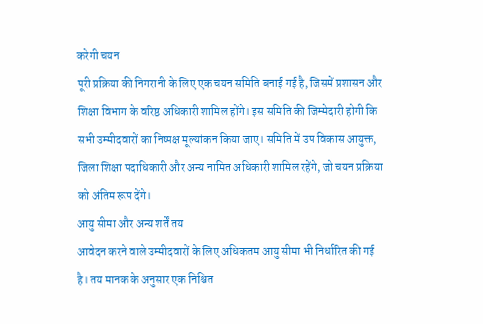करेगी चयन
पूरी प्रक्रिया की निगरानी के लिए एक चयन समिति बनाई गई है, जिसमें प्रशासन और शिक्षा विभाग के वरिष्ठ अधिकारी शामिल होंगे। इस समिति की जिम्मेदारी होगी कि सभी उम्मीदवारों का निष्पक्ष मूल्यांकन किया जाए। समिति में उप विकास आयुक्त, जिला शिक्षा पदाधिकारी और अन्य नामित अधिकारी शामिल रहेंगे, जो चयन प्रक्रिया को अंतिम रूप देंगे।
आयु सीमा और अन्य शर्तें तय
आवेदन करने वाले उम्मीदवारों के लिए अधिकतम आयु सीमा भी निर्धारित की गई है। तय मानक के अनुसार एक निश्चित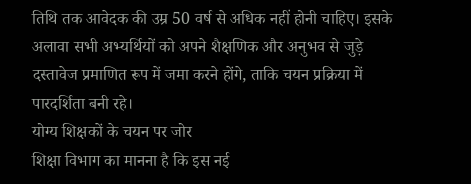तिथि तक आवेदक की उम्र 50 वर्ष से अधिक नहीं होनी चाहिए। इसके अलावा सभी अभ्यर्थियों को अपने शैक्षणिक और अनुभव से जुड़े दस्तावेज प्रमाणित रूप में जमा करने होंगे, ताकि चयन प्रक्रिया में पारदर्शिता बनी रहे।
योग्य शिक्षकों के चयन पर जोर
शिक्षा विभाग का मानना है कि इस नई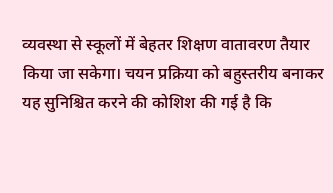व्यवस्था से स्कूलों में बेहतर शिक्षण वातावरण तैयार किया जा सकेगा। चयन प्रक्रिया को बहुस्तरीय बनाकर यह सुनिश्चित करने की कोशिश की गई है कि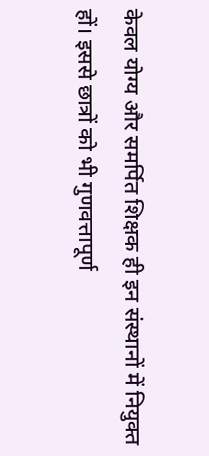केवल योग्य और समर्पित शिक्षक ही इन संस्थानों में नियुक्त हों। इससे छात्रों को भी गुणवत्तापूर्ण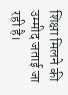शिक्षा मिलने की उम्मीद जताई जा रही है।